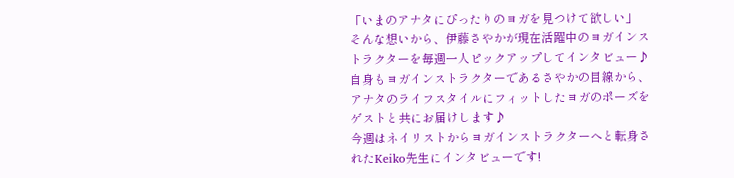「いまのアナタにぴったりのヨガを見つけて欲しい」
そんな想いから、伊藤さやかが現在活躍中のヨガインストラクターを毎週一人ピックアップしてインタビュー♪自身もヨガインストラクターであるさやかの目線から、アナタのライフスタイルにフィットしたヨガのポーズをゲストと共にお届けします♪
今週はネイリストからヨガインストラクターへと転身されたKeiko先生にインタビューです!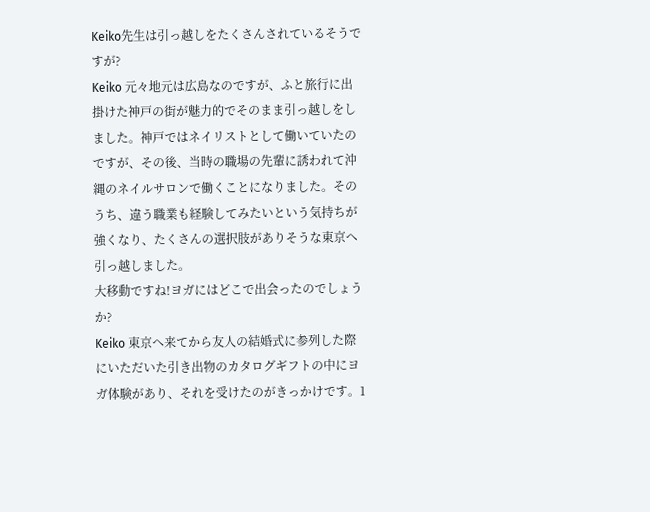Keiko先生は引っ越しをたくさんされているそうですが?
Keiko 元々地元は広島なのですが、ふと旅行に出掛けた神戸の街が魅力的でそのまま引っ越しをしました。神戸ではネイリストとして働いていたのですが、その後、当時の職場の先輩に誘われて沖縄のネイルサロンで働くことになりました。そのうち、違う職業も経験してみたいという気持ちが強くなり、たくさんの選択肢がありそうな東京へ引っ越しました。
大移動ですね!ヨガにはどこで出会ったのでしょうか?
Keiko 東京へ来てから友人の結婚式に参列した際にいただいた引き出物のカタログギフトの中にヨガ体験があり、それを受けたのがきっかけです。1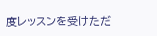度レッスンを受けただ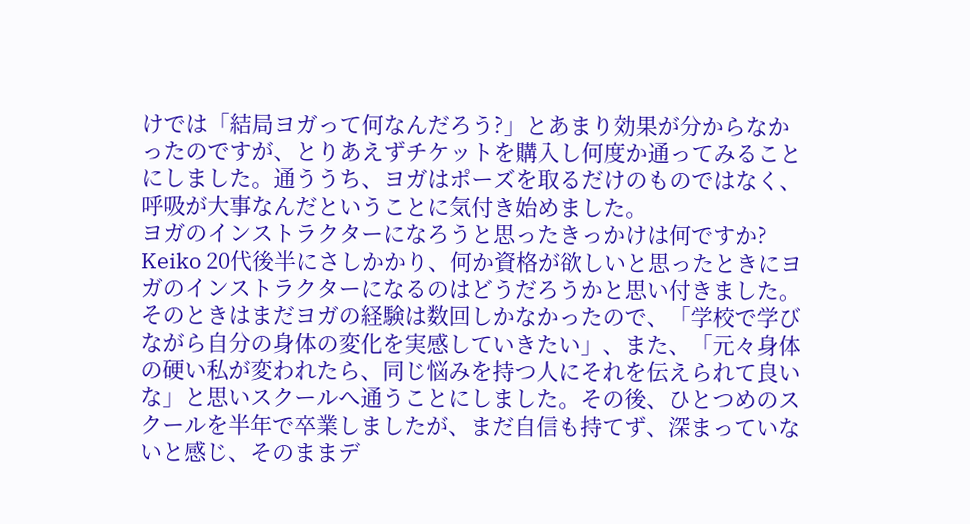けでは「結局ヨガって何なんだろう?」とあまり効果が分からなかったのですが、とりあえずチケットを購入し何度か通ってみることにしました。通ううち、ヨガはポーズを取るだけのものではなく、呼吸が大事なんだということに気付き始めました。
ヨガのインストラクターになろうと思ったきっかけは何ですか?
Keiko 20代後半にさしかかり、何か資格が欲しいと思ったときにヨガのインストラクターになるのはどうだろうかと思い付きました。そのときはまだヨガの経験は数回しかなかったので、「学校で学びながら自分の身体の変化を実感していきたい」、また、「元々身体の硬い私が変われたら、同じ悩みを持つ人にそれを伝えられて良いな」と思いスクールへ通うことにしました。その後、ひとつめのスクールを半年で卒業しましたが、まだ自信も持てず、深まっていないと感じ、そのままデ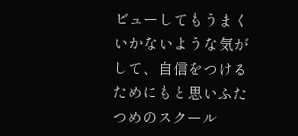ビューしてもうまくいかないような気がして、自信をつけるためにもと思いふたつめのスクール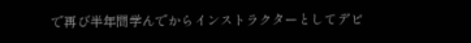で再び半年間学んでからインストラクターとしてデビ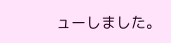ューしました。